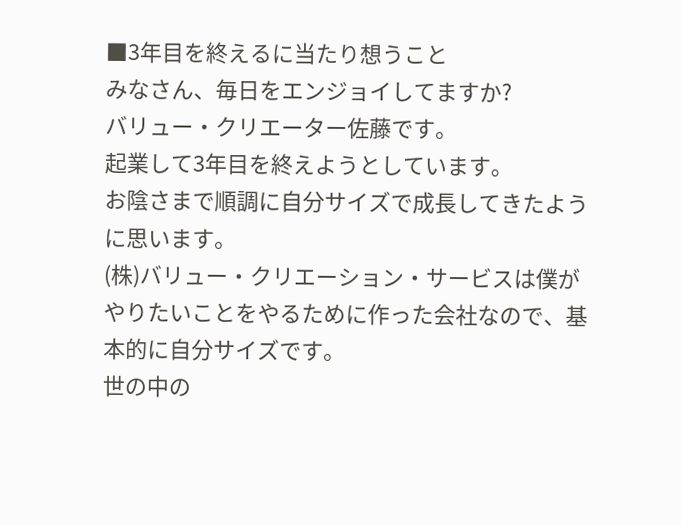■3年目を終えるに当たり想うこと
みなさん、毎日をエンジョイしてますか?
バリュー・クリエーター佐藤です。
起業して3年目を終えようとしています。
お陰さまで順調に自分サイズで成長してきたように思います。
(株)バリュー・クリエーション・サービスは僕がやりたいことをやるために作った会社なので、基本的に自分サイズです。
世の中の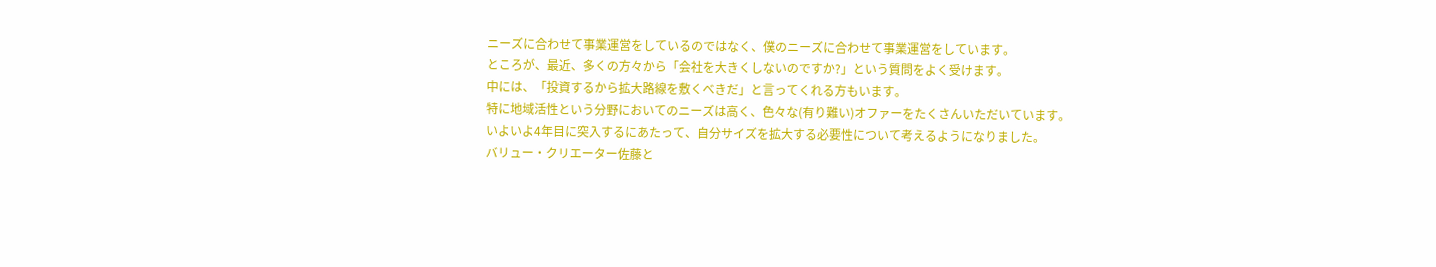ニーズに合わせて事業運営をしているのではなく、僕のニーズに合わせて事業運営をしています。
ところが、最近、多くの方々から「会社を大きくしないのですか?」という質問をよく受けます。
中には、「投資するから拡大路線を敷くべきだ」と言ってくれる方もいます。
特に地域活性という分野においてのニーズは高く、色々な(有り難い)オファーをたくさんいただいています。
いよいよ4年目に突入するにあたって、自分サイズを拡大する必要性について考えるようになりました。
バリュー・クリエーター佐藤と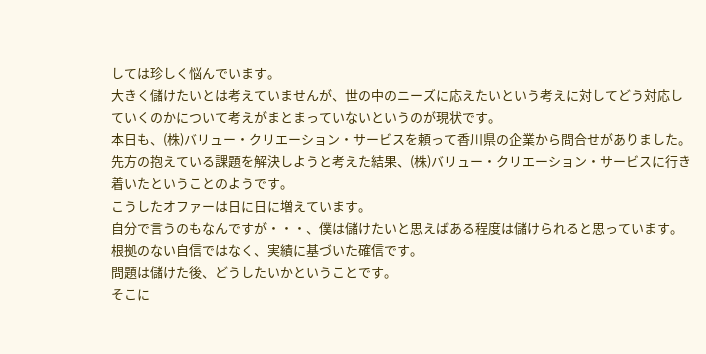しては珍しく悩んでいます。
大きく儲けたいとは考えていませんが、世の中のニーズに応えたいという考えに対してどう対応していくのかについて考えがまとまっていないというのが現状です。
本日も、(株)バリュー・クリエーション・サービスを頼って香川県の企業から問合せがありました。
先方の抱えている課題を解決しようと考えた結果、(株)バリュー・クリエーション・サービスに行き着いたということのようです。
こうしたオファーは日に日に増えています。
自分で言うのもなんですが・・・、僕は儲けたいと思えばある程度は儲けられると思っています。
根拠のない自信ではなく、実績に基づいた確信です。
問題は儲けた後、どうしたいかということです。
そこに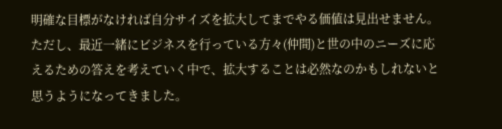明確な目標がなければ自分サイズを拡大してまでやる価値は見出せません。
ただし、最近一緒にビジネスを行っている方々(仲間)と世の中のニーズに応えるための答えを考えていく中で、拡大することは必然なのかもしれないと思うようになってきました。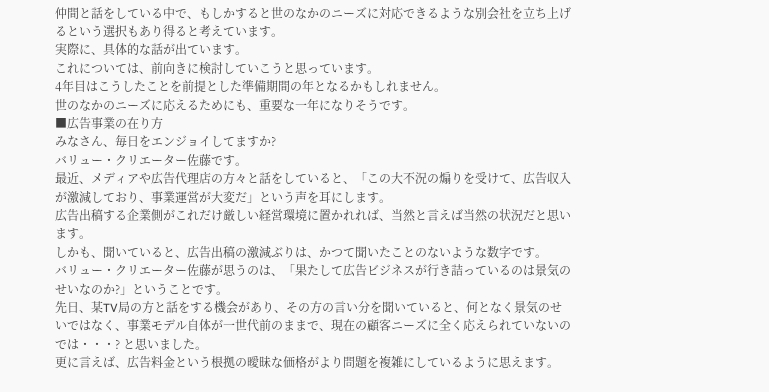仲間と話をしている中で、もしかすると世のなかのニーズに対応できるような別会社を立ち上げるという選択もあり得ると考えています。
実際に、具体的な話が出ています。
これについては、前向きに検討していこうと思っています。
4年目はこうしたことを前提とした準備期間の年となるかもしれません。
世のなかのニーズに応えるためにも、重要な一年になりそうです。
■広告事業の在り方
みなさん、毎日をエンジョイしてますか?
バリュー・クリエーター佐藤です。
最近、メディアや広告代理店の方々と話をしていると、「この大不況の煽りを受けて、広告収入が激減しており、事業運営が大変だ」という声を耳にします。
広告出稿する企業側がこれだけ厳しい経営環境に置かれれば、当然と言えば当然の状況だと思います。
しかも、聞いていると、広告出稿の激減ぶりは、かつて聞いたことのないような数字です。
バリュー・クリエーター佐藤が思うのは、「果たして広告ビジネスが行き詰っているのは景気のせいなのか?」ということです。
先日、某TV局の方と話をする機会があり、その方の言い分を聞いていると、何となく景気のせいではなく、事業モデル自体が一世代前のままで、現在の顧客ニーズに全く応えられていないのでは・・・? と思いました。
更に言えば、広告料金という根拠の曖昧な価格がより問題を複雑にしているように思えます。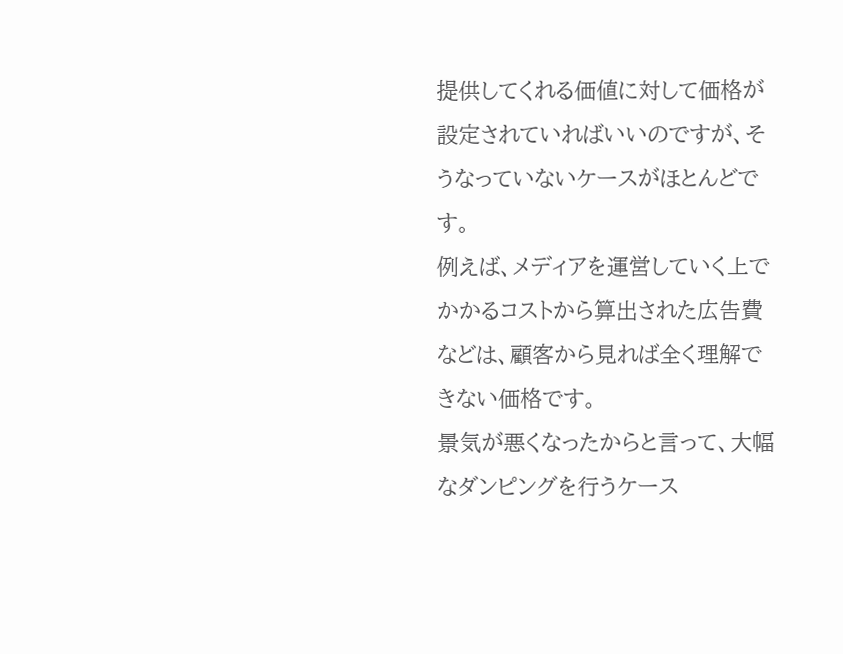提供してくれる価値に対して価格が設定されていればいいのですが、そうなっていないケースがほとんどです。
例えば、メディアを運営していく上でかかるコストから算出された広告費などは、顧客から見れば全く理解できない価格です。
景気が悪くなったからと言って、大幅なダンピングを行うケース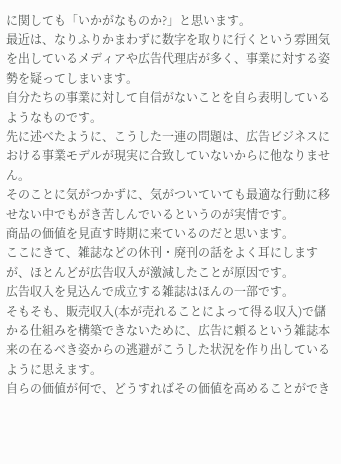に関しても「いかがなものか?」と思います。
最近は、なりふりかまわずに数字を取りに行くという雰囲気を出しているメディアや広告代理店が多く、事業に対する姿勢を疑ってしまいます。
自分たちの事業に対して自信がないことを自ら表明しているようなものです。
先に述べたように、こうした一連の問題は、広告ビジネスにおける事業モデルが現実に合致していないからに他なりません。
そのことに気がつかずに、気がついていても最適な行動に移せない中でもがき苦しんでいるというのが実情です。
商品の価値を見直す時期に来ているのだと思います。
ここにきて、雑誌などの休刊・廃刊の話をよく耳にしますが、ほとんどが広告収入が激減したことが原因です。
広告収入を見込んで成立する雑誌はほんの一部です。
そもそも、販売収入(本が売れることによって得る収入)で儲かる仕組みを構築できないために、広告に頼るという雑誌本来の在るべき姿からの逃避がこうした状況を作り出しているように思えます。
自らの価値が何で、どうすればその価値を高めることができ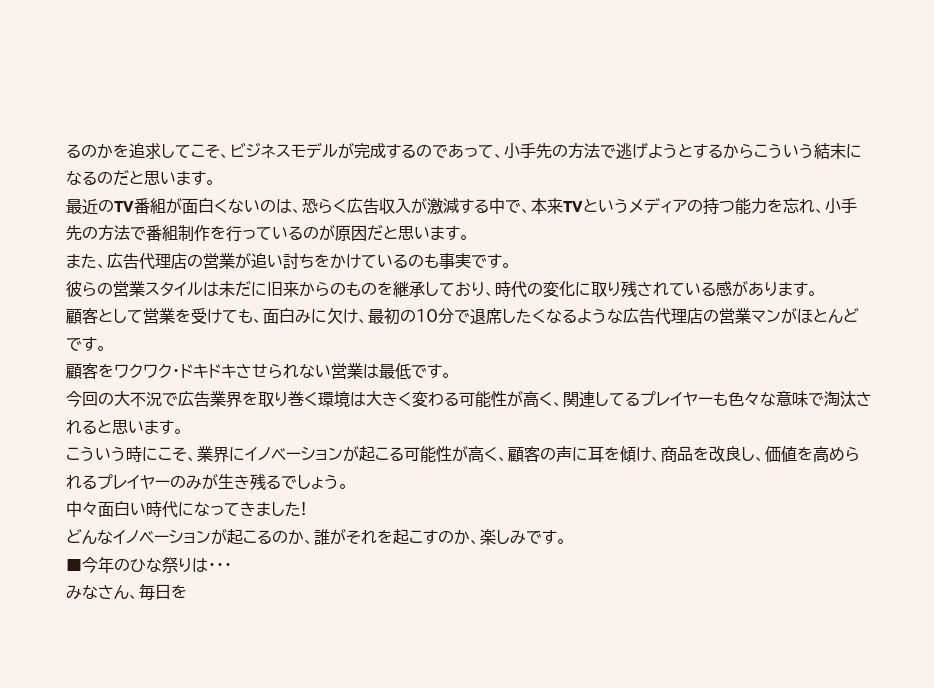るのかを追求してこそ、ビジネスモデルが完成するのであって、小手先の方法で逃げようとするからこういう結末になるのだと思います。
最近のTV番組が面白くないのは、恐らく広告収入が激減する中で、本来TVというメディアの持つ能力を忘れ、小手先の方法で番組制作を行っているのが原因だと思います。
また、広告代理店の営業が追い討ちをかけているのも事実です。
彼らの営業スタイルは未だに旧来からのものを継承しており、時代の変化に取り残されている感があります。
顧客として営業を受けても、面白みに欠け、最初の10分で退席したくなるような広告代理店の営業マンがほとんどです。
顧客をワクワク・ドキドキさせられない営業は最低です。
今回の大不況で広告業界を取り巻く環境は大きく変わる可能性が高く、関連してるプレイヤーも色々な意味で淘汰されると思います。
こういう時にこそ、業界にイノベーションが起こる可能性が高く、顧客の声に耳を傾け、商品を改良し、価値を高められるプレイヤーのみが生き残るでしょう。
中々面白い時代になってきました!
どんなイノベーションが起こるのか、誰がそれを起こすのか、楽しみです。
■今年のひな祭りは・・・
みなさん、毎日を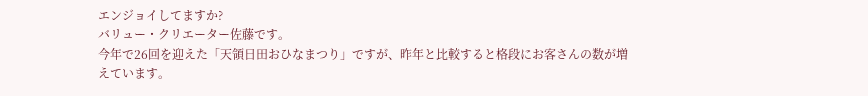エンジョイしてますか?
バリュー・クリエーター佐藤です。
今年で26回を迎えた「天領日田おひなまつり」ですが、昨年と比較すると格段にお客さんの数が増えています。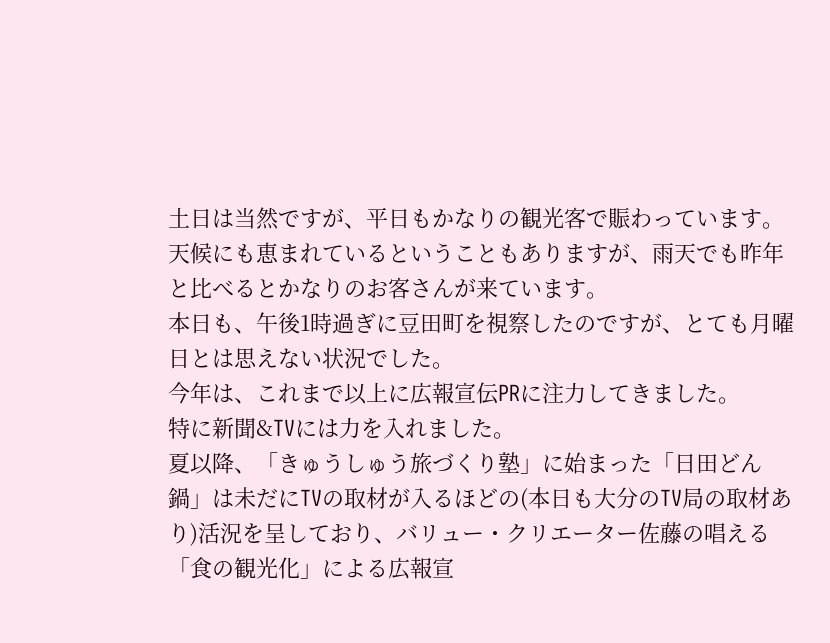土日は当然ですが、平日もかなりの観光客で賑わっています。
天候にも恵まれているということもありますが、雨天でも昨年と比べるとかなりのお客さんが来ています。
本日も、午後1時過ぎに豆田町を視察したのですが、とても月曜日とは思えない状況でした。
今年は、これまで以上に広報宣伝PRに注力してきました。
特に新聞&TVには力を入れました。
夏以降、「きゅうしゅう旅づくり塾」に始まった「日田どん鍋」は未だにTVの取材が入るほどの(本日も大分のTV局の取材あり)活況を呈しており、バリュー・クリエーター佐藤の唱える「食の観光化」による広報宣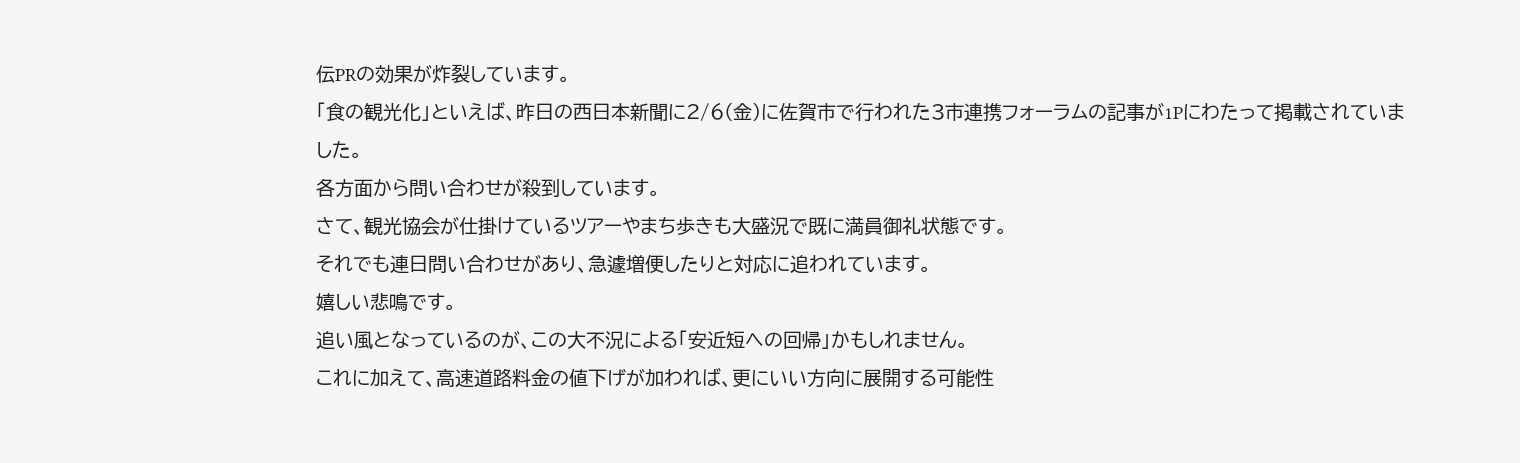伝PRの効果が炸裂しています。
「食の観光化」といえば、昨日の西日本新聞に2/6(金)に佐賀市で行われた3市連携フォーラムの記事が1Pにわたって掲載されていました。
各方面から問い合わせが殺到しています。
さて、観光協会が仕掛けているツアーやまち歩きも大盛況で既に満員御礼状態です。
それでも連日問い合わせがあり、急遽増便したりと対応に追われています。
嬉しい悲鳴です。
追い風となっているのが、この大不況による「安近短への回帰」かもしれません。
これに加えて、高速道路料金の値下げが加われば、更にいい方向に展開する可能性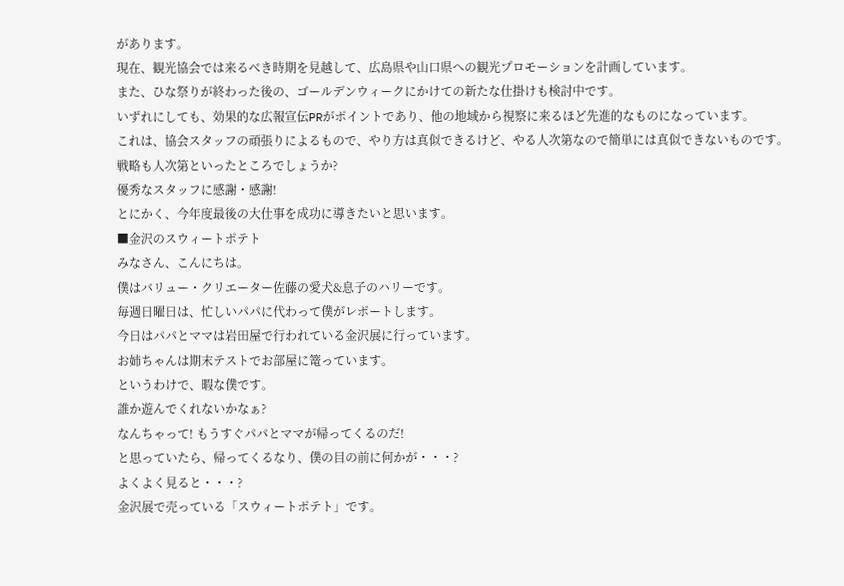があります。
現在、観光協会では来るべき時期を見越して、広島県や山口県への観光プロモーションを計画しています。
また、ひな祭りが終わった後の、ゴールデンウィークにかけての新たな仕掛けも検討中です。
いずれにしても、効果的な広報宣伝PRがポイントであり、他の地域から視察に来るほど先進的なものになっています。
これは、協会スタッフの頑張りによるもので、やり方は真似できるけど、やる人次第なので簡単には真似できないものです。
戦略も人次第といったところでしょうか?
優秀なスタッフに感謝・感謝!
とにかく、今年度最後の大仕事を成功に導きたいと思います。
■金沢のスウィートポテト
みなさん、こんにちは。
僕はバリュー・クリエーター佐藤の愛犬&息子のハリーです。
毎週日曜日は、忙しいパパに代わって僕がレポートします。
今日はパパとママは岩田屋で行われている金沢展に行っています。
お姉ちゃんは期末テストでお部屋に篭っています。
というわけで、暇な僕です。
誰か遊んでくれないかなぁ?
なんちゃって! もうすぐパパとママが帰ってくるのだ!
と思っていたら、帰ってくるなり、僕の目の前に何かが・・・?
よくよく見ると・・・?
金沢展で売っている「スウィートポテト」です。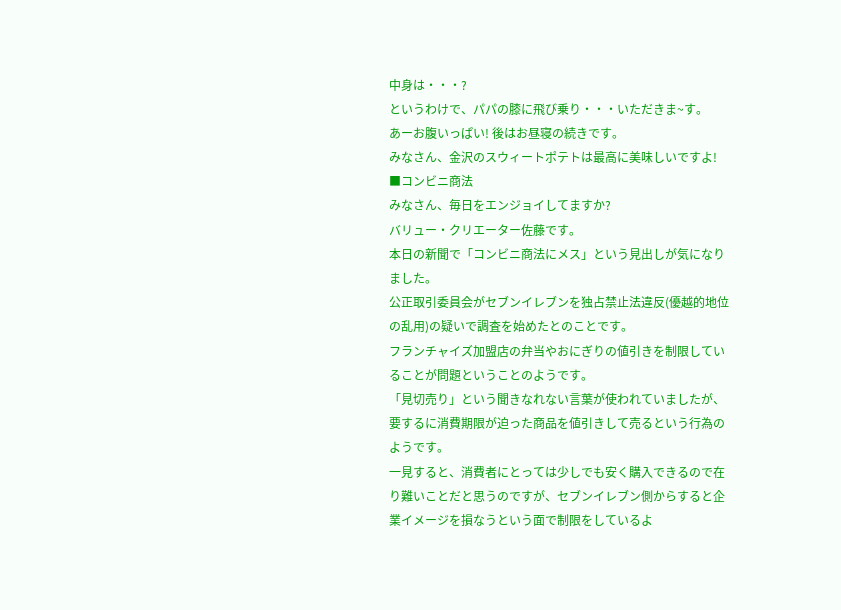中身は・・・?
というわけで、パパの膝に飛び乗り・・・いただきま~す。
あーお腹いっぱい! 後はお昼寝の続きです。
みなさん、金沢のスウィートポテトは最高に美味しいですよ!
■コンビニ商法
みなさん、毎日をエンジョイしてますか?
バリュー・クリエーター佐藤です。
本日の新聞で「コンビニ商法にメス」という見出しが気になりました。
公正取引委員会がセブンイレブンを独占禁止法違反(優越的地位の乱用)の疑いで調査を始めたとのことです。
フランチャイズ加盟店の弁当やおにぎりの値引きを制限していることが問題ということのようです。
「見切売り」という聞きなれない言葉が使われていましたが、要するに消費期限が迫った商品を値引きして売るという行為のようです。
一見すると、消費者にとっては少しでも安く購入できるので在り難いことだと思うのですが、セブンイレブン側からすると企業イメージを損なうという面で制限をしているよ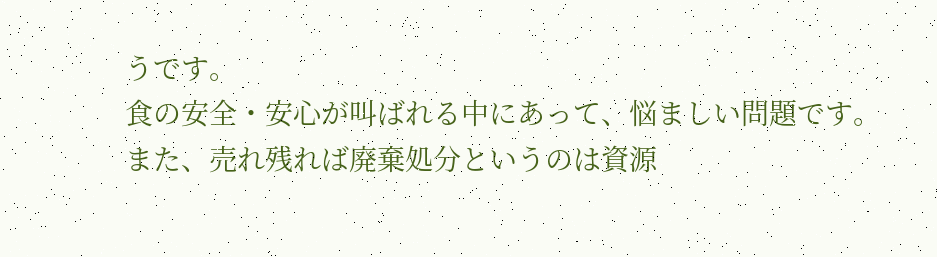うです。
食の安全・安心が叫ばれる中にあって、悩ましい問題です。
また、売れ残れば廃棄処分というのは資源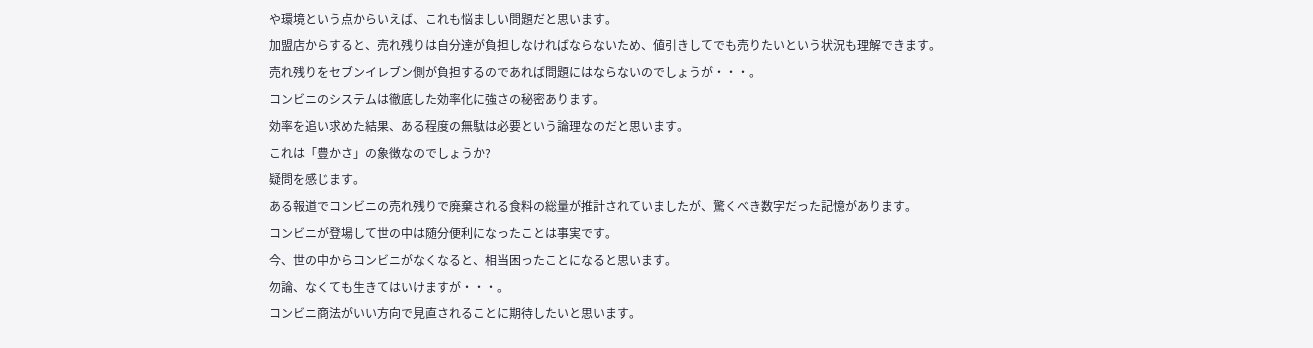や環境という点からいえば、これも悩ましい問題だと思います。
加盟店からすると、売れ残りは自分達が負担しなければならないため、値引きしてでも売りたいという状況も理解できます。
売れ残りをセブンイレブン側が負担するのであれば問題にはならないのでしょうが・・・。
コンビニのシステムは徹底した効率化に強さの秘密あります。
効率を追い求めた結果、ある程度の無駄は必要という論理なのだと思います。
これは「豊かさ」の象徴なのでしょうか?
疑問を感じます。
ある報道でコンビニの売れ残りで廃棄される食料の総量が推計されていましたが、驚くべき数字だった記憶があります。
コンビニが登場して世の中は随分便利になったことは事実です。
今、世の中からコンビニがなくなると、相当困ったことになると思います。
勿論、なくても生きてはいけますが・・・。
コンビニ商法がいい方向で見直されることに期待したいと思います。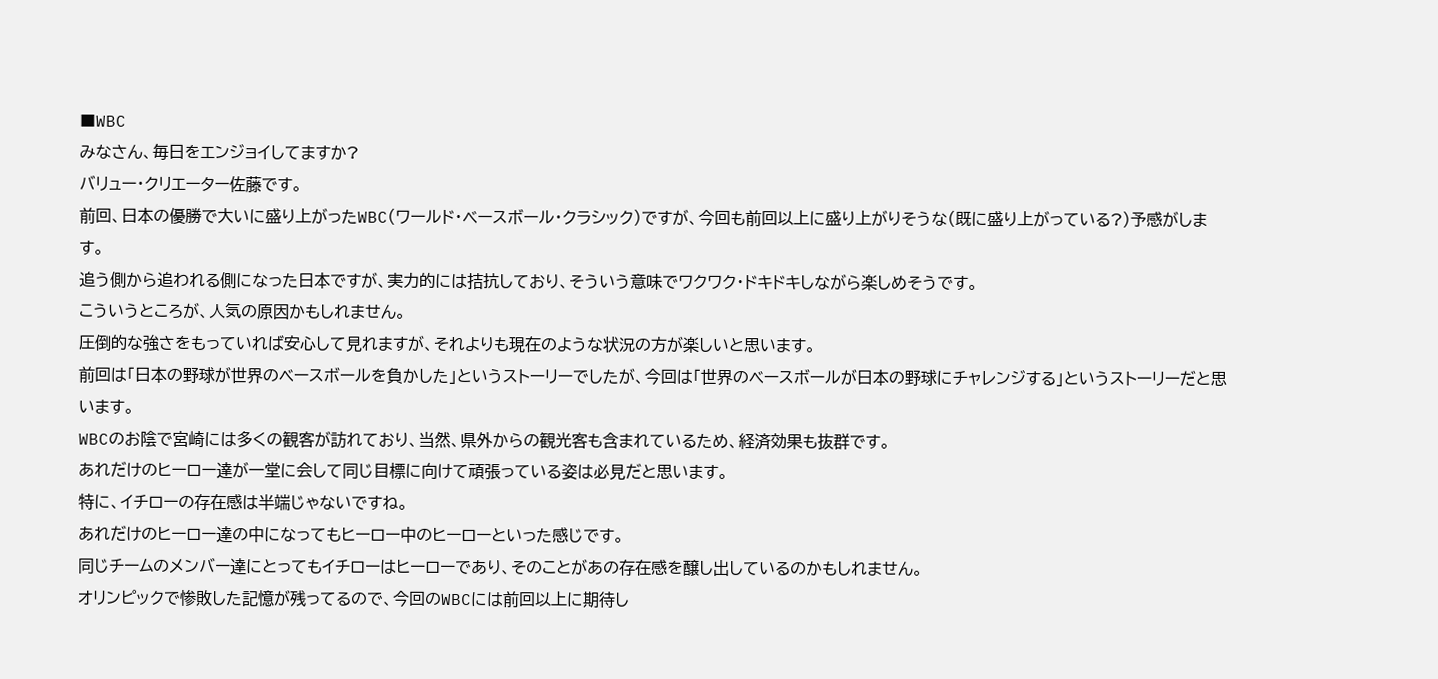■WBC
みなさん、毎日をエンジョイしてますか?
バリュー・クリエーター佐藤です。
前回、日本の優勝で大いに盛り上がったWBC(ワールド・ベースボール・クラシック)ですが、今回も前回以上に盛り上がりそうな(既に盛り上がっている?)予感がします。
追う側から追われる側になった日本ですが、実力的には拮抗しており、そういう意味でワクワク・ドキドキしながら楽しめそうです。
こういうところが、人気の原因かもしれません。
圧倒的な強さをもっていれば安心して見れますが、それよりも現在のような状況の方が楽しいと思います。
前回は「日本の野球が世界のベースボールを負かした」というストーリーでしたが、今回は「世界のベースボールが日本の野球にチャレンジする」というストーリーだと思います。
WBCのお陰で宮崎には多くの観客が訪れており、当然、県外からの観光客も含まれているため、経済効果も抜群です。
あれだけのヒーロー達が一堂に会して同じ目標に向けて頑張っている姿は必見だと思います。
特に、イチローの存在感は半端じゃないですね。
あれだけのヒーロー達の中になってもヒーロー中のヒーローといった感じです。
同じチームのメンバー達にとってもイチローはヒーローであり、そのことがあの存在感を醸し出しているのかもしれません。
オリンピックで惨敗した記憶が残ってるので、今回のWBCには前回以上に期待し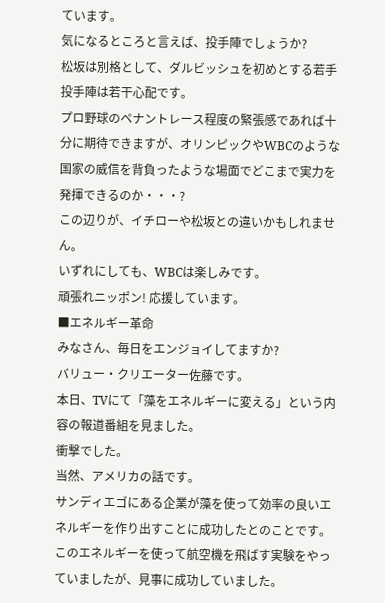ています。
気になるところと言えば、投手陣でしょうか?
松坂は別格として、ダルビッシュを初めとする若手投手陣は若干心配です。
プロ野球のペナントレース程度の緊張感であれば十分に期待できますが、オリンピックやWBCのような国家の威信を背負ったような場面でどこまで実力を発揮できるのか・・・?
この辺りが、イチローや松坂との違いかもしれません。
いずれにしても、WBCは楽しみです。
頑張れニッポン! 応援しています。
■エネルギー革命
みなさん、毎日をエンジョイしてますか?
バリュー・クリエーター佐藤です。
本日、TVにて「藻をエネルギーに変える」という内容の報道番組を見ました。
衝撃でした。
当然、アメリカの話です。
サンディエゴにある企業が藻を使って効率の良いエネルギーを作り出すことに成功したとのことです。
このエネルギーを使って航空機を飛ばす実験をやっていましたが、見事に成功していました。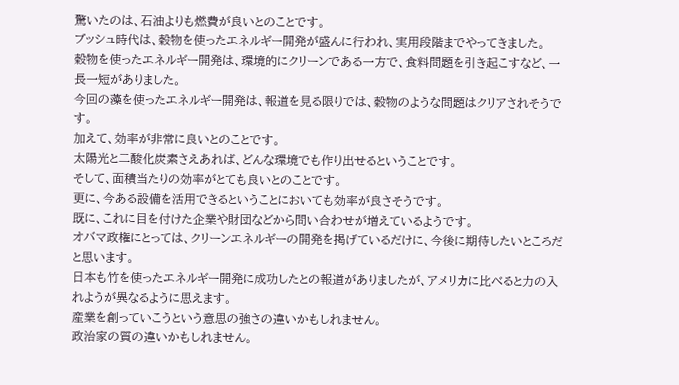驚いたのは、石油よりも燃費が良いとのことです。
ブッシュ時代は、穀物を使ったエネルギー開発が盛んに行われ、実用段階までやってきました。
穀物を使ったエネルギー開発は、環境的にクリーンである一方で、食料問題を引き起こすなど、一長一短がありました。
今回の藻を使ったエネルギー開発は、報道を見る限りでは、穀物のような問題はクリアされそうです。
加えて、効率が非常に良いとのことです。
太陽光と二酸化炭素さえあれば、どんな環境でも作り出せるということです。
そして、面積当たりの効率がとても良いとのことです。
更に、今ある設備を活用できるということにおいても効率が良さそうです。
既に、これに目を付けた企業や財団などから問い合わせが増えているようです。
オバマ政権にとっては、クリーンエネルギーの開発を掲げているだけに、今後に期待したいところだと思います。
日本も竹を使ったエネルギー開発に成功したとの報道がありましたが、アメリカに比べると力の入れようが異なるように思えます。
産業を創っていこうという意思の強さの違いかもしれません。
政治家の質の違いかもしれません。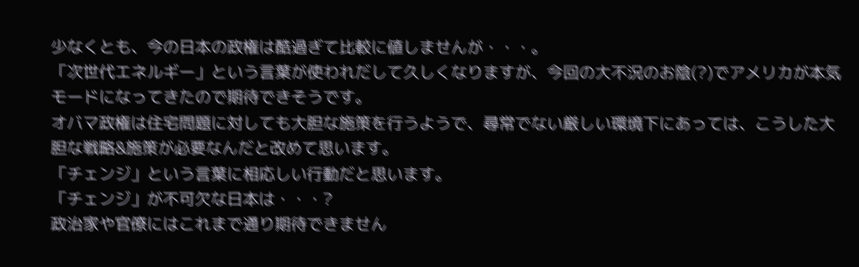少なくとも、今の日本の政権は酷過ぎて比較に値しませんが・・・。
「次世代エネルギー」という言葉が使われだして久しくなりますが、今回の大不況のお陰(?)でアメリカが本気モードになってきたので期待できそうです。
オバマ政権は住宅問題に対しても大胆な施策を行うようで、尋常でない厳しい環境下にあっては、こうした大胆な戦略&施策が必要なんだと改めて思います。
「チェンジ」という言葉に相応しい行動だと思います。
「チェンジ」が不可欠な日本は・・・?
政治家や官僚にはこれまで通り期待できません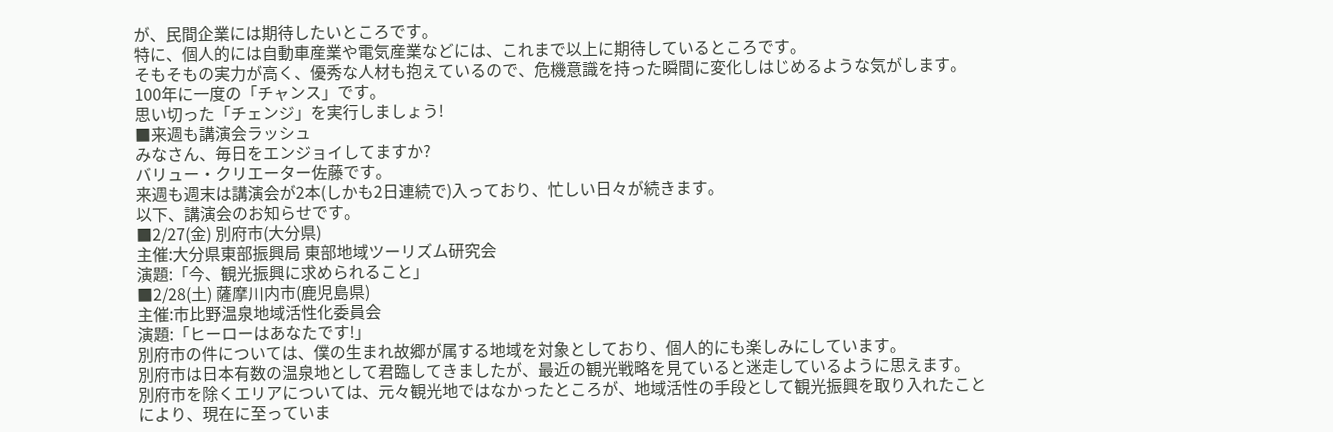が、民間企業には期待したいところです。
特に、個人的には自動車産業や電気産業などには、これまで以上に期待しているところです。
そもそもの実力が高く、優秀な人材も抱えているので、危機意識を持った瞬間に変化しはじめるような気がします。
100年に一度の「チャンス」です。
思い切った「チェンジ」を実行しましょう!
■来週も講演会ラッシュ
みなさん、毎日をエンジョイしてますか?
バリュー・クリエーター佐藤です。
来週も週末は講演会が2本(しかも2日連続で)入っており、忙しい日々が続きます。
以下、講演会のお知らせです。
■2/27(金) 別府市(大分県)
主催:大分県東部振興局 東部地域ツーリズム研究会
演題:「今、観光振興に求められること」
■2/28(土) 薩摩川内市(鹿児島県)
主催:市比野温泉地域活性化委員会
演題:「ヒーローはあなたです!」
別府市の件については、僕の生まれ故郷が属する地域を対象としており、個人的にも楽しみにしています。
別府市は日本有数の温泉地として君臨してきましたが、最近の観光戦略を見ていると迷走しているように思えます。
別府市を除くエリアについては、元々観光地ではなかったところが、地域活性の手段として観光振興を取り入れたことにより、現在に至っていま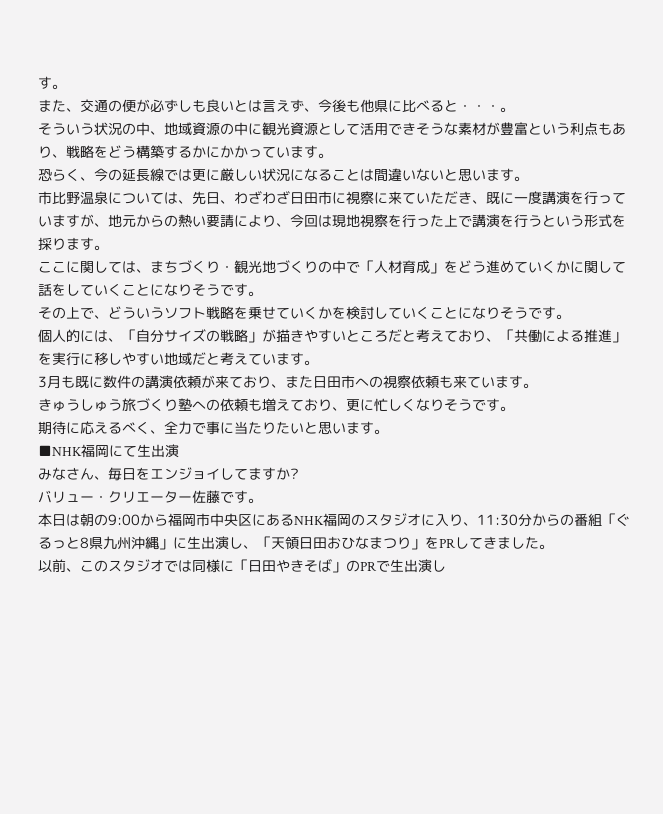す。
また、交通の便が必ずしも良いとは言えず、今後も他県に比べると・・・。
そういう状況の中、地域資源の中に観光資源として活用できそうな素材が豊富という利点もあり、戦略をどう構築するかにかかっています。
恐らく、今の延長線では更に厳しい状況になることは間違いないと思います。
市比野温泉については、先日、わざわざ日田市に視察に来ていただき、既に一度講演を行っていますが、地元からの熱い要請により、今回は現地視察を行った上で講演を行うという形式を採ります。
ここに関しては、まちづくり・観光地づくりの中で「人材育成」をどう進めていくかに関して話をしていくことになりそうです。
その上で、どういうソフト戦略を乗せていくかを検討していくことになりそうです。
個人的には、「自分サイズの戦略」が描きやすいところだと考えており、「共働による推進」を実行に移しやすい地域だと考えています。
3月も既に数件の講演依頼が来ており、また日田市への視察依頼も来ています。
きゅうしゅう旅づくり塾への依頼も増えており、更に忙しくなりそうです。
期待に応えるべく、全力で事に当たりたいと思います。
■NHK福岡にて生出演
みなさん、毎日をエンジョイしてますか?
バリュー・クリエーター佐藤です。
本日は朝の9:00から福岡市中央区にあるNHK福岡のスタジオに入り、11:30分からの番組「ぐるっと8県九州沖縄」に生出演し、「天領日田おひなまつり」をPRしてきました。
以前、このスタジオでは同様に「日田やきそば」のPRで生出演し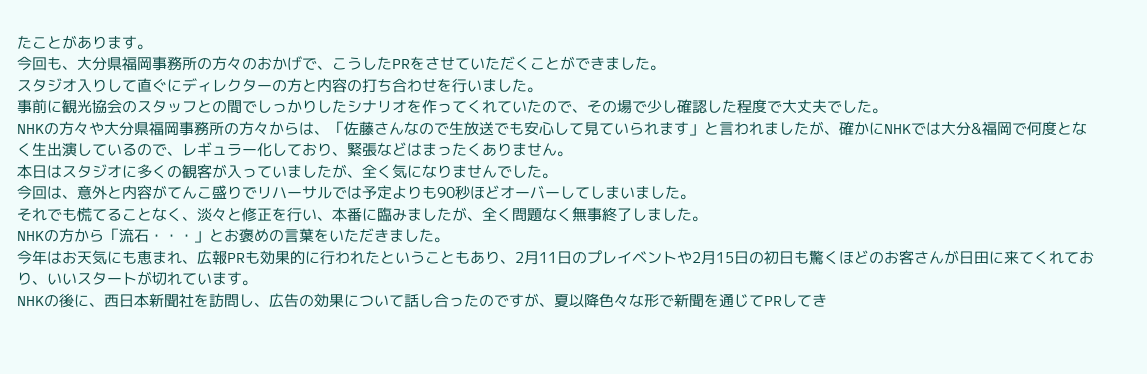たことがあります。
今回も、大分県福岡事務所の方々のおかげで、こうしたPRをさせていただくことができました。
スタジオ入りして直ぐにディレクターの方と内容の打ち合わせを行いました。
事前に観光協会のスタッフとの間でしっかりしたシナリオを作ってくれていたので、その場で少し確認した程度で大丈夫でした。
NHKの方々や大分県福岡事務所の方々からは、「佐藤さんなので生放送でも安心して見ていられます」と言われましたが、確かにNHKでは大分&福岡で何度となく生出演しているので、レギュラー化しており、緊張などはまったくありません。
本日はスタジオに多くの観客が入っていましたが、全く気になりませんでした。
今回は、意外と内容がてんこ盛りでリハーサルでは予定よりも90秒ほどオーバーしてしまいました。
それでも慌てることなく、淡々と修正を行い、本番に臨みましたが、全く問題なく無事終了しました。
NHKの方から「流石・・・」とお褒めの言葉をいただきました。
今年はお天気にも恵まれ、広報PRも効果的に行われたということもあり、2月11日のプレイベントや2月15日の初日も驚くほどのお客さんが日田に来てくれており、いいスタートが切れています。
NHKの後に、西日本新聞社を訪問し、広告の効果について話し合ったのですが、夏以降色々な形で新聞を通じてPRしてき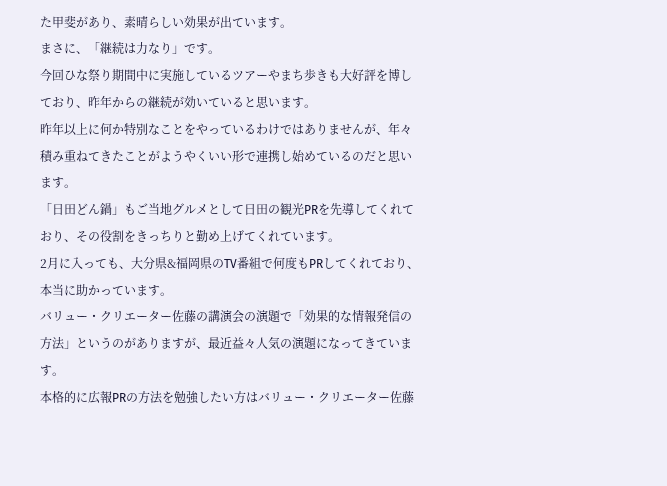た甲斐があり、素晴らしい効果が出ています。
まさに、「継続は力なり」です。
今回ひな祭り期間中に実施しているツアーやまち歩きも大好評を博しており、昨年からの継続が効いていると思います。
昨年以上に何か特別なことをやっているわけではありませんが、年々積み重ねてきたことがようやくいい形で連携し始めているのだと思います。
「日田どん鍋」もご当地グルメとして日田の観光PRを先導してくれており、その役割をきっちりと勤め上げてくれています。
2月に入っても、大分県&福岡県のTV番組で何度もPRしてくれており、本当に助かっています。
バリュー・クリエーター佐藤の講演会の演題で「効果的な情報発信の方法」というのがありますが、最近益々人気の演題になってきています。
本格的に広報PRの方法を勉強したい方はバリュー・クリエーター佐藤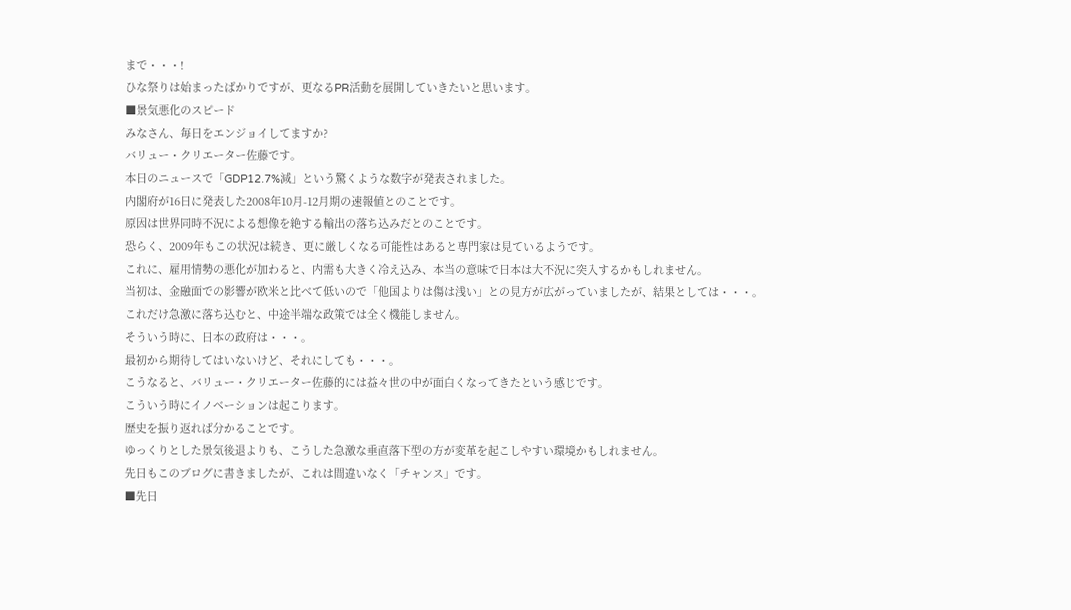まで・・・!
ひな祭りは始まったばかりですが、更なるPR活動を展開していきたいと思います。
■景気悪化のスピード
みなさん、毎日をエンジョイしてますか?
バリュー・クリエーター佐藤です。
本日のニュースで「GDP12.7%減」という驚くような数字が発表されました。
内閣府が16日に発表した2008年10月-12月期の速報値とのことです。
原因は世界同時不況による想像を絶する輸出の落ち込みだとのことです。
恐らく、2009年もこの状況は続き、更に厳しくなる可能性はあると専門家は見ているようです。
これに、雇用情勢の悪化が加わると、内需も大きく冷え込み、本当の意味で日本は大不況に突入するかもしれません。
当初は、金融面での影響が欧米と比べて低いので「他国よりは傷は浅い」との見方が広がっていましたが、結果としては・・・。
これだけ急激に落ち込むと、中途半端な政策では全く機能しません。
そういう時に、日本の政府は・・・。
最初から期待してはいないけど、それにしても・・・。
こうなると、バリュー・クリエーター佐藤的には益々世の中が面白くなってきたという感じです。
こういう時にイノベーションは起こります。
歴史を振り返れば分かることです。
ゆっくりとした景気後退よりも、こうした急激な垂直落下型の方が変革を起こしやすい環境かもしれません。
先日もこのブログに書きましたが、これは間違いなく「チャンス」です。
■先日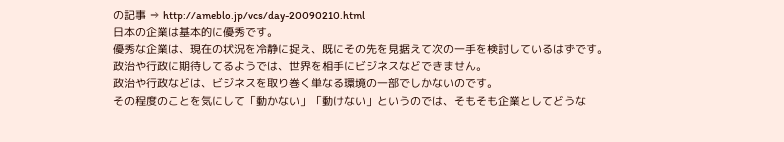の記事 ⇒ http://ameblo.jp/vcs/day-20090210.html
日本の企業は基本的に優秀です。
優秀な企業は、現在の状況を冷静に捉え、既にその先を見据えて次の一手を検討しているはずです。
政治や行政に期待してるようでは、世界を相手にビジネスなどできません。
政治や行政などは、ビジネスを取り巻く単なる環境の一部でしかないのです。
その程度のことを気にして「動かない」「動けない」というのでは、そもそも企業としてどうな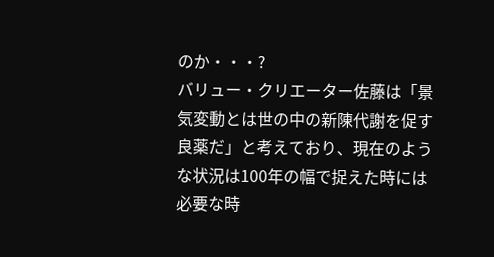のか・・・?
バリュー・クリエーター佐藤は「景気変動とは世の中の新陳代謝を促す良薬だ」と考えており、現在のような状況は100年の幅で捉えた時には必要な時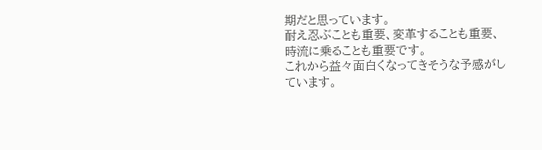期だと思っています。
耐え忍ぶことも重要、変革することも重要、時流に乗ることも重要です。
これから益々面白くなってきそうな予感がしています。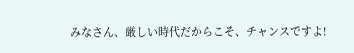みなさん、厳しい時代だからこそ、チャンスですよ!